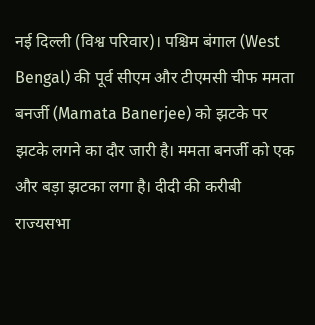नई दिल्ली (विश्व परिवार)। पश्चिम बंगाल (West Bengal) की पूर्व सीएम और टीएमसी चीफ ममता बनर्जी (Mamata Banerjee) को झटके पर झटके लगने का दौर जारी है। ममता बनर्जी को एक और बड़ा झटका लगा है। दीदी की करीबी राज्यसभा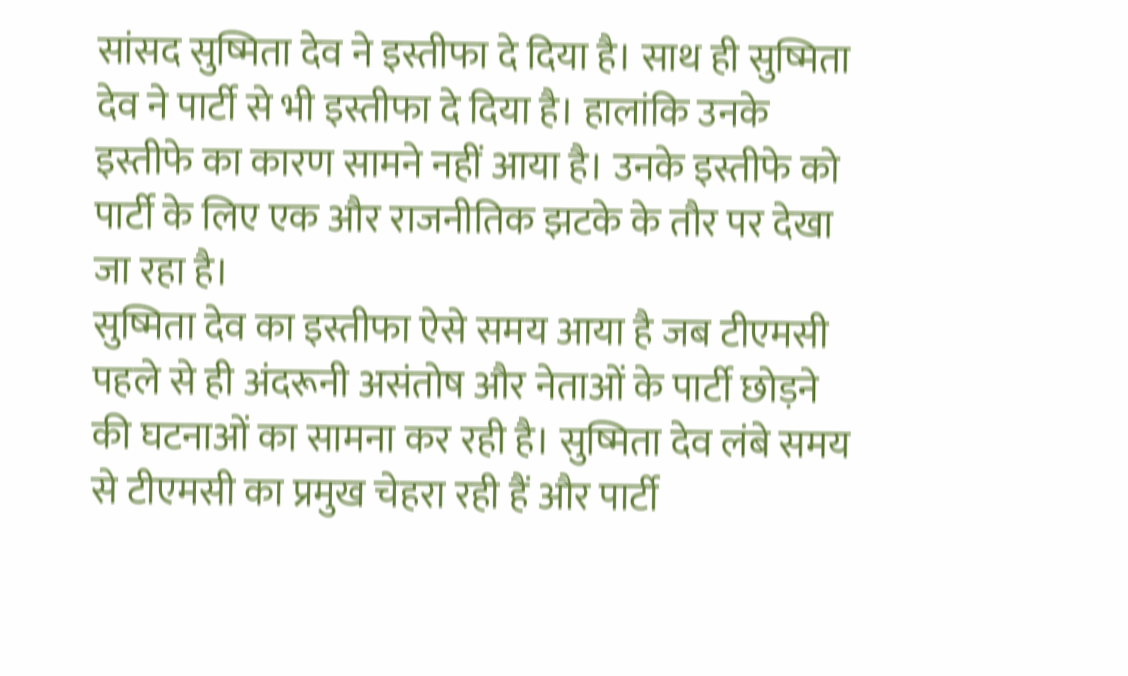सांसद सुष्मिता देव ने इस्तीफा दे दिया है। साथ ही सुष्मिता देव ने पार्टी से भी इस्तीफा दे दिया है। हालांकि उनके इस्तीफे का कारण सामने नहीं आया है। उनके इस्तीफे को पार्टी के लिए एक और राजनीतिक झटके के तौर पर देखा जा रहा है।
सुष्मिता देव का इस्तीफा ऐसे समय आया है जब टीएमसी पहले से ही अंदरूनी असंतोष और नेताओं के पार्टी छोड़ने की घटनाओं का सामना कर रही है। सुष्मिता देव लंबे समय से टीएमसी का प्रमुख चेहरा रही हैं और पार्टी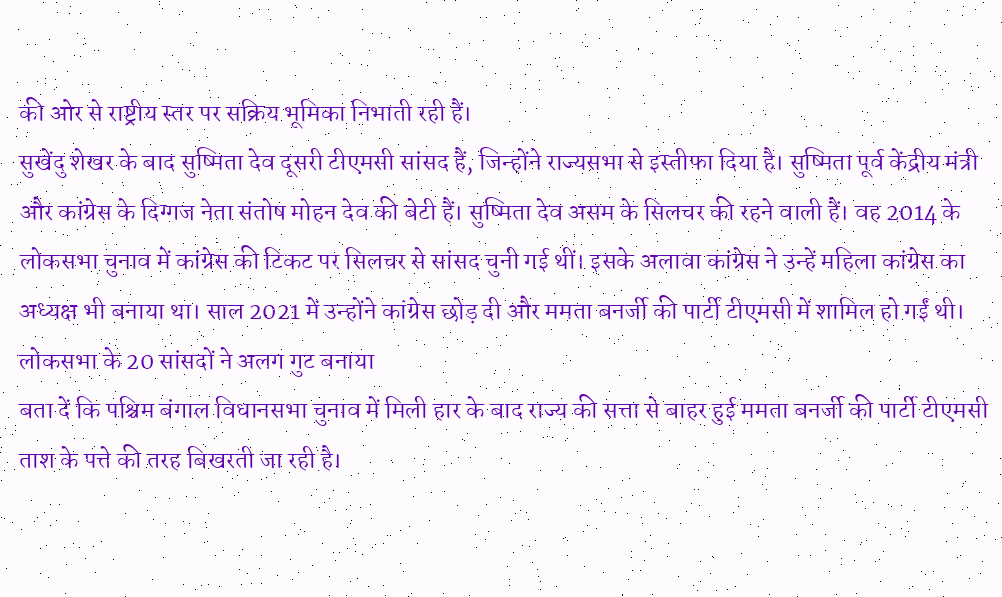की ओर से राष्ट्रीय स्तर पर सक्रिय भूमिका निभाती रही हैं।
सुखेंदु शेखर के बाद सुष्मिता देव दूसरी टीएमसी सांसद हैं, जिन्होंने राज्यसभा से इस्तीफा दिया है। सुष्मिता पूर्व केंद्रीय मंत्री और कांग्रेस के दिग्गज नेता संतोष मोहन देव की बेटी हैं। सुष्मिता देव असम के सिलचर की रहने वाली हैं। वह 2014 के लोकसभा चुनाव में कांग्रेस की टिकट पर सिलचर से सांसद चुनी गई थीं। इसके अलावा कांग्रेस ने उन्हें महिला कांग्रेस का अध्यक्ष भी बनाया था। साल 2021 में उन्होंने कांग्रेस छोड़ दी और ममता बनर्जी की पार्टी टीएमसी में शामिल हो गईं थी।
लोकसभा के 20 सांसदों ने अलग गुट बनाया
बता दें कि पश्चिम बंगाल विधानसभा चुनाव में मिली हार के बाद राज्य की सत्ता से बाहर हुई ममता बनर्जी की पार्टी टीएमसी ताश के पत्ते की तरह बिखरती जा रही है।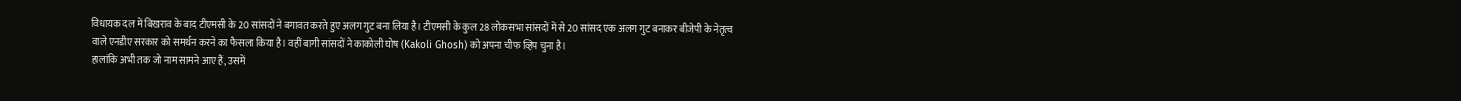विधायक दल में बिखराव के बाद टीएमसी के 20 सांसदों ने बगावत करते हुए अलग गुट बना लिया है। टीएमसी के कुल 28 लोकसभा सांसदों में से 20 सांसद एक अलग गुट बनाकर बीजेपी के नेतृत्व वाले एनडीए सरकार को समर्थन करने का फैसला किया है। वहीं बागी सांसदों ने काकोली घोष (Kakoli Ghosh) को अपना चीफ व्हिप चुना है।
हालांकि अभी तक जो नाम सामने आए हैं, उसमें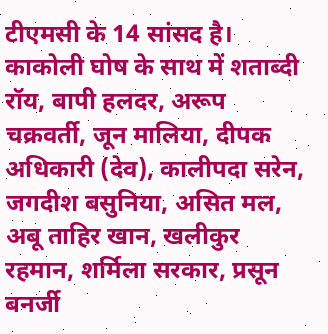टीएमसी के 14 सांसद है। काकोली घोष के साथ में शताब्दी रॉय, बापी हलदर, अरूप चक्रवर्ती, जून मालिया, दीपक अधिकारी (देव), कालीपदा सरेन, जगदीश बसुनिया, असित मल, अबू ताहिर खान, खलीकुर रहमान, शर्मिला सरकार, प्रसून बनर्जी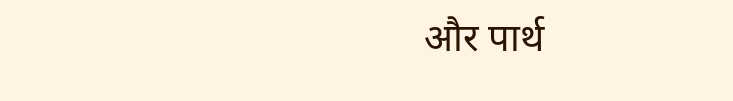और पार्थ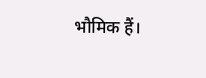भौमिक हैं।